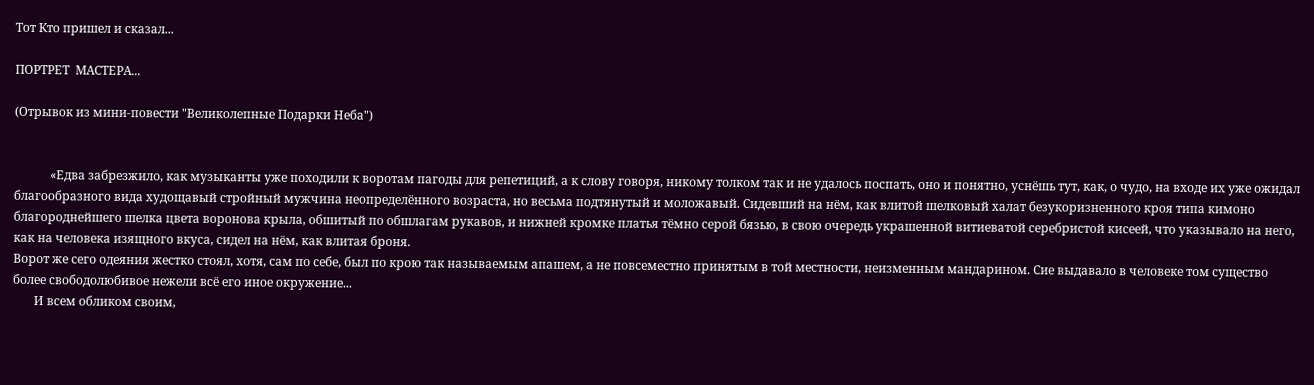Тот Кто пришел и сказал...

ПОРТРЕТ  МАСТЕРА...

(Отрывок из мини-повести "Великолепные Подарки Неба")


            «Едва забрезжило, как музыканты уже походили к воротам пагоды для репетиций, а к слову говоря, никому толком так и не удалось поспать, оно и понятно, уснёшь тут, как, о чудо, на входе их уже ожидал благообразного вида худощавый стройный мужчина неопределённого возраста, но весьма подтянутый и моложавый. Сидевший на нём, как влитой шелковый халат безукоризненного кроя типа кимоно благороднейшего шелка цвета воронова крыла, обшитый по обшлагам рукавов, и нижней кромке платья тёмно серой бязью, в свою очередь украшенной витиеватой серебристой кисеей, что указывало на него, как на человека изящного вкуса, сидел на нём, как влитая броня.
Ворот же сего одеяния жестко стоял, хотя, сам по себе, был по крою так называемым апашем, а не повсеместно принятым в той местности, неизменным мандарином. Сие выдавало в человеке том существо более свободолюбивое нежели всё его иное окружение...
       И всем обликом своим,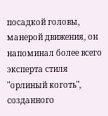посадкой головы, манерой движения, он напоминал более всего эксперта стиля "орлиный коготь", созданного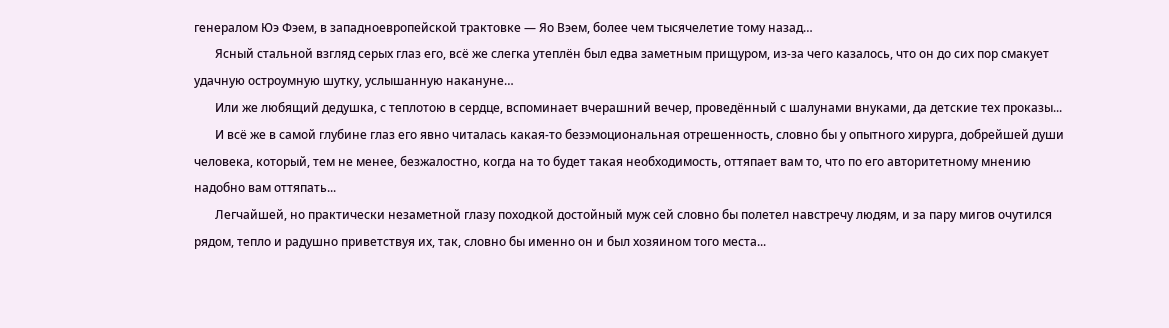генералом Юэ Фэем, в западноевропейской трактовке — Яо Вэем, более чем тысячелетие тому назад…
       Ясный стальной взгляд серых глаз его, всё же слегка утеплён был едва заметным прищуром, из-за чего казалось, что он до сих пор смакует удачную остроумную шутку, услышанную накануне…
       Или же любящий дедушка, с теплотою в сердце, вспоминает вчерашний вечер, проведённый с шалунами внуками, да детские тех проказы...
       И всё же в самой глубине глаз его явно читалась какая-то безэмоциональная отрешенность, словно бы у опытного хирурга, добрейшей души человека, который, тем не менее, безжалостно, когда на то будет такая необходимость, оттяпает вам то, что по его авторитетному мнению надобно вам оттяпать...
       Легчайшей, но практически незаметной глазу походкой достойный муж сей словно бы полетел навстречу людям, и за пару мигов очутился рядом, тепло и радушно приветствуя их, так, словно бы именно он и был хозяином того места...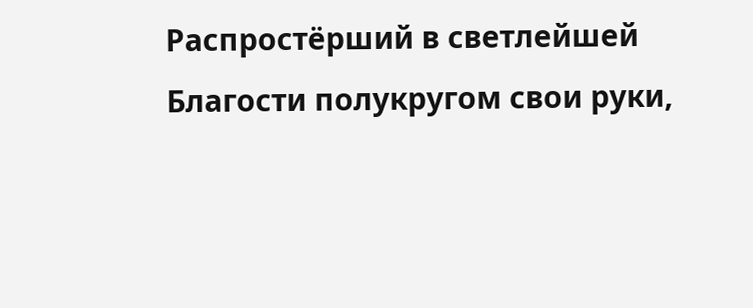Распростёрший в светлейшей Благости полукругом свои руки,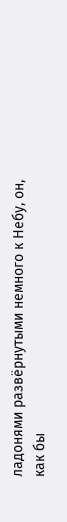ладонями развёрнутыми немного к Небу, он, как бы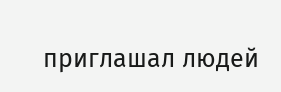приглашал людей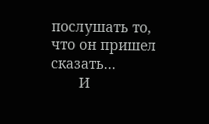послушать то, что он пришел сказать...
       И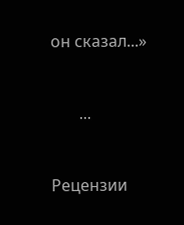он сказал...»


       ...


Рецензии